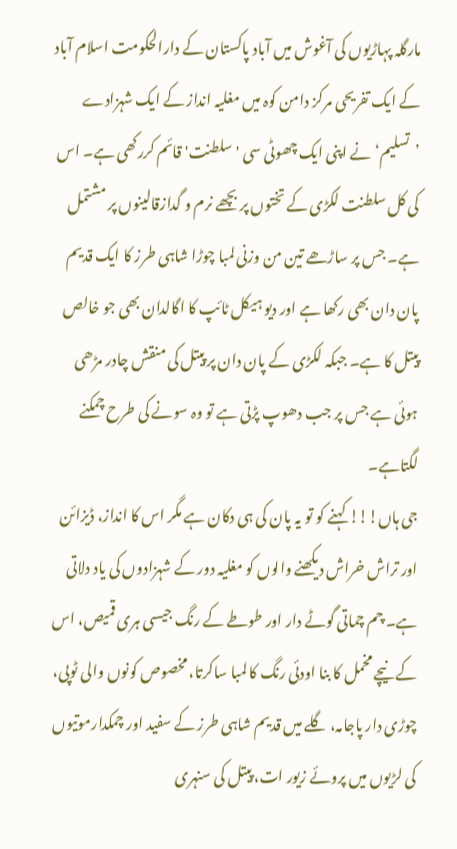مارگلہ پہاڑیوں کی آغوش میں آباد پاکستان کے دارالحکومت اسلام آباد کے ایک تفریحی مرکز دامن کوہ میں مغلیہ انداز کے ایک شہزادے ’تسلیم‘ نے اپنی ایک چھوٹی سی 'سلطنت' قائم کررکھی ہے۔ اس کی کل سلطنت لکڑی کے تختوں پر بچھے نرم و گدازقالینوں پر مشتمل ہے۔ جس پر ساڑھے تین من وزنی لمبا چوڑا شاہی طرز کا ایک قدیم پان دان بھی رکھا ہے اور دیو ہیکل ٹائپ کا اگالدان بھی جو خالص پیتل کا ہے۔ جبکہ لکڑی کے پان دان پر پیتل کی منقش چادر مڑھی ہوئی ہے جس پر جب دھوپ پڑتی ہے تو وہ سونے کی طرح چمکنے لگتاہے۔
جی ہاں!!! کہنے کو تو یہ پان کی ہی دکان ہے مگر اس کا انداز، ڈیزائن اور تراش خراش دیکھنے والوں کو مغلیہ دور کے شہزادوں کی یاد دلاتی ہے۔ چم چماتی گوٹے دار اور طوطے کے رنگ جیسی ہری قمیص، اس کے نیچے مخمل کا بنا اودئی رنگ کا لمبا ساکرتا، مخصوص کونوں والی ٹوپی، چوڑی دار پاجامہ، گلے میں قدیم شاہی طرز کے سفید اور چمکدارموتیوں کی لڑیوں میں پروئے زیور ات، پیتل کی سنہری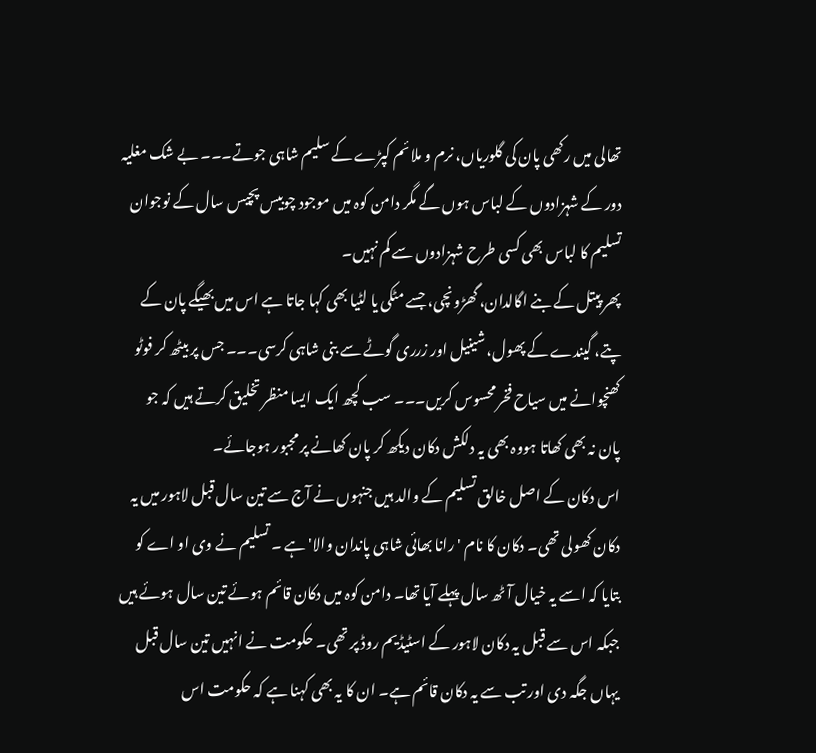تھالی میں رکھی پان کی گلوریاں، نرم و ملائم کپڑے کے سلیم شاہی جوتے۔۔۔ بے شک مغلیہ دور کے شہزادوں کے لباس ہوں گے مگر دامن کوہ میں موجود چوبیس پچیس سال کے نوجوان تسلیم کا لباس بھی کسی طرح شہزادوں سے کم نہیں۔
پھر پیتل کے بنے اگالدان، گھڑونچی، جسے مٹکی یا لٹیا بھی کہا جاتا ہے اس میں بھیگے پان کے پتے، گیندے کے پھول، شینیل اور زرری گوٹے سے بنی شاہی کرسی۔۔۔ جس پر بیٹھ کر فوٹو کھنچوانے میں سیاح فخر محسوس کریں۔۔۔ سب کچھ ایک ایسا منظر تخلیق کرتے ہیں کہ جو پان نہ بھی کھاتا ہووہ بھی یہ دلکش دکان دیکھ کر پان کھانے پر مجبور ہوجائے۔
اس دکان کے اصل خالق تسلیم کے والد ہیں جنہوں نے آج سے تین سال قبل لاہور میں یہ دکان کھولی تھی۔ دکان کا نام 'رانا بھائی شاہی پاندان والا' ہے ۔ تسلیم نے وی او اے کو بتایا کہ اسے یہ خیال آٹھ سال پہلے آیا تھا۔ دامن کوہ میں دکان قائم ہوئے تین سال ہوئے ہیں جبکہ اس سے قبل یہ دکان لاہور کے اسٹیڈیم روڈ پر تھی۔ حکومت نے انہیں تین سال قبل یہاں جگہ دی اور تب سے یہ دکان قائم ہے۔ ان کا یہ بھی کہنا ہے کہ حکومت اس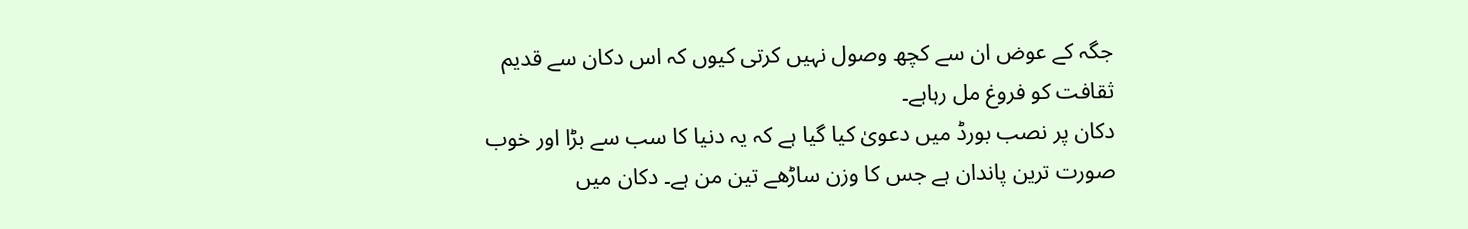جگہ کے عوض ان سے کچھ وصول نہیں کرتی کیوں کہ اس دکان سے قدیم ثقافت کو فروغ مل رہاہے۔
دکان پر نصب بورڈ میں دعویٰ کیا گیا ہے کہ یہ دنیا کا سب سے بڑا اور خوب صورت ترین پاندان ہے جس کا وزن ساڑھے تین من ہے۔ دکان میں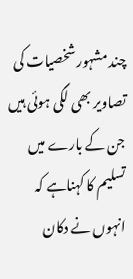چند مشہور شخصیات کی تصاویر بھی لگی ہوئی ہیں جن کے بارے میں تسلیم کا کہناہے کہ انہوں نے دکان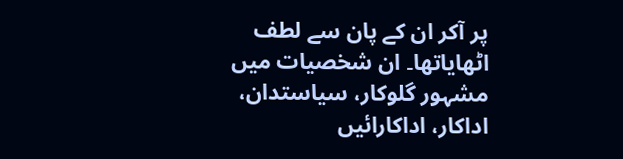پر آکر ان کے پان سے لطف اٹھایاتھا۔ ان شخصیات میں مشہور گلوکار، سیاستدان، اداکار، اداکارائیں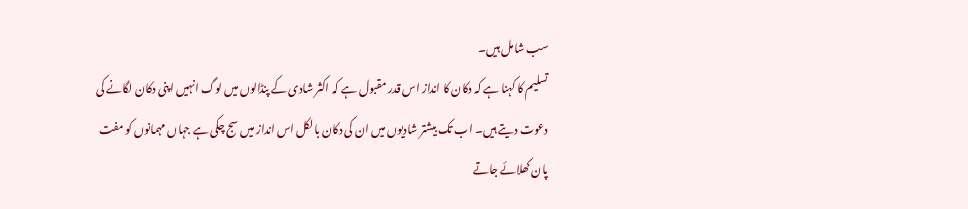سب شامل ہیں۔
تسلیم کا کہنا ہے کہ دکان کا انداز اس قدر مقبول ہے کہ اکثر شادی کے پنڈالوں میں لوگ انہیں اپنی دکان لگانے کی دعوت دیتے ہیں۔ اب تک بیشتر شادیوں میں ان کی دکان بالکل اس انداز میں سج چکی ہے جہاں مہمانوں کو مفت پان کھلائے جاتے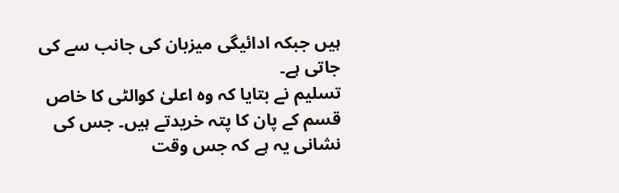ہیں جبکہ ادائیگی میزبان کی جانب سے کی جاتی ہے۔
تسلیم نے بتایا کہ وہ اعلیٰ کوالٹی کا خاص قسم کے پان کا پتہ خریدتے ہیں۔ جس کی نشانی یہ ہے کہ جس وقت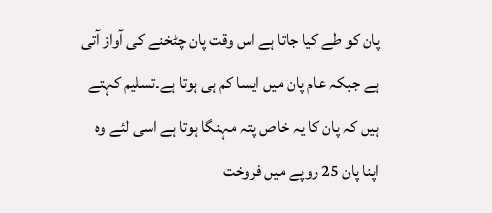پان کو طے کیا جاتا ہے اس وقت پان چٹخنے کی آواز آتی ہے جبکہ عام پان میں ایسا کم ہی ہوتا ہے۔تسلیم کہتے ہیں کہ پان کا یہ خاص پتہ مہنگا ہوتا ہے اسی لئے وہ اپنا پان 25 روپے میں فروخت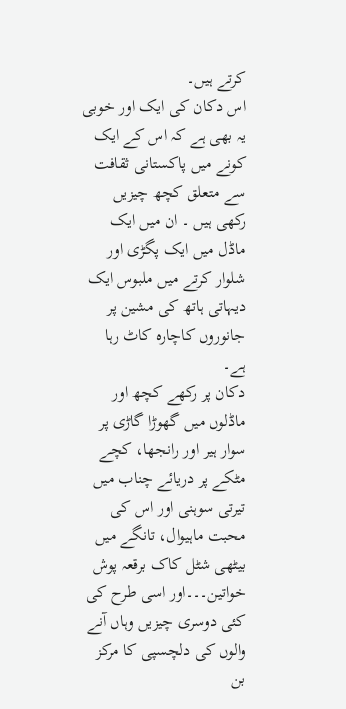کرتے ہیں۔
اس دکان کی ایک اور خوبی یہ بھی ہے کہ اس کے ایک کونے میں پاکستانی ثقافت سے متعلق کچھ چیزیں رکھی ہیں ۔ ان میں ایک ماڈل میں ایک پگڑی اور شلوار کرتے میں ملبوس ایک دیہاتی ہاتھ کی مشین پر جانوروں کاچارہ کاٹ رہا ہے۔
دکان پر رکھے کچھ اور ماڈلوں میں گھوڑا گاڑی پر سوار ہیر اور رانجھا، کچے مٹکے پر دریائے چناب میں تیرتی سوہنی اور اس کی محبت ماہیوال، تانگے میں بیٹھی شٹل کاک برقعہ پوش خواتین۔۔۔اور اسی طرح کی کئی دوسری چیزیں وہاں آنے والوں کی دلچسپی کا مرکز بن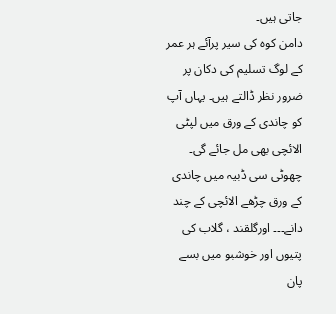جاتی ہیں۔
دامن کوہ کی سیر پرآئے ہر عمر کے لوگ تسلیم کی دکان پر ضرور نظر ڈالتے ہیں۔ یہاں آپ کو چاندی کے ورق میں لپٹی الائچی بھی مل جائے گی۔ چھوٹی سی ڈبیہ میں چاندی کے ورق چڑھے الائچی کے چند دانے۔۔۔ اورگلقند ، گلاب کی پتیوں اور خوشبو میں بسے پان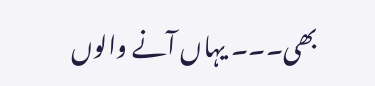بھی۔۔۔ یہاں آنے والوں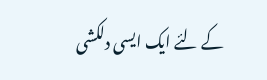کے لئے ایک ایسی دلکشی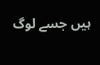ہیں جسے لوگ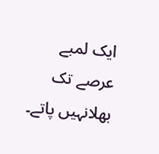ایک لمبے عرصے تک بھلانہیں پاتے۔